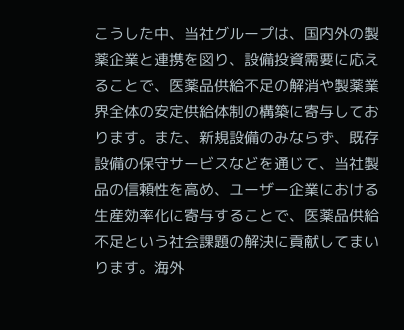こうした中、当社グループは、国内外の製薬企業と連携を図り、設備投資需要に応えることで、医薬品供給不足の解消や製薬業界全体の安定供給体制の構築に寄与しております。また、新規設備のみならず、既存設備の保守サービスなどを通じて、当社製品の信頼性を高め、ユーザー企業における生産効率化に寄与することで、医薬品供給不足という社会課題の解決に貢献してまいります。海外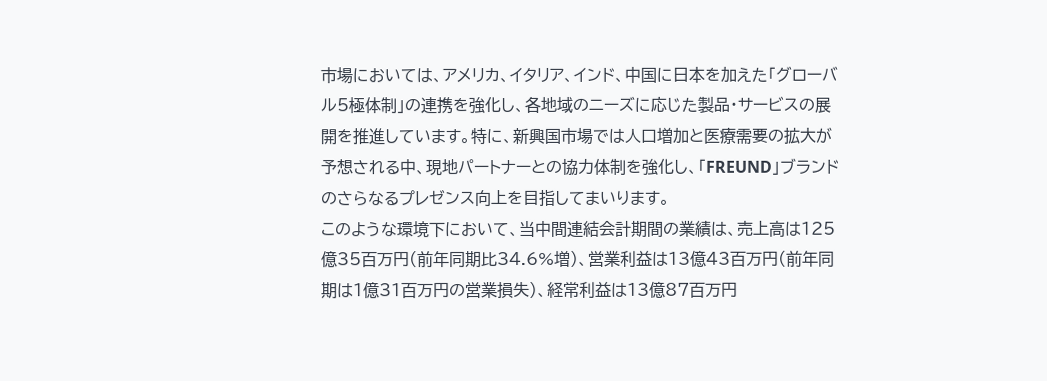市場においては、アメリカ、イタリア、インド、中国に日本を加えた「グローバル5極体制」の連携を強化し、各地域のニーズに応じた製品・サービスの展開を推進しています。特に、新興国市場では人口増加と医療需要の拡大が予想される中、現地パートナーとの協力体制を強化し、「FREUND」ブランドのさらなるプレゼンス向上を目指してまいります。
このような環境下において、当中間連結会計期間の業績は、売上高は125億35百万円(前年同期比34.6%増)、営業利益は13億43百万円(前年同期は1億31百万円の営業損失)、経常利益は13億87百万円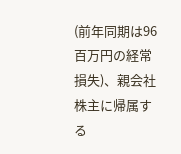(前年同期は96百万円の経常損失)、親会社株主に帰属する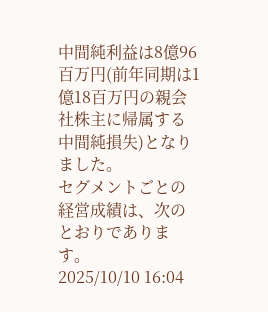中間純利益は8億96百万円(前年同期は1億18百万円の親会社株主に帰属する中間純損失)となりました。
セグメントごとの経営成績は、次のとおりであります。
2025/10/10 16:04